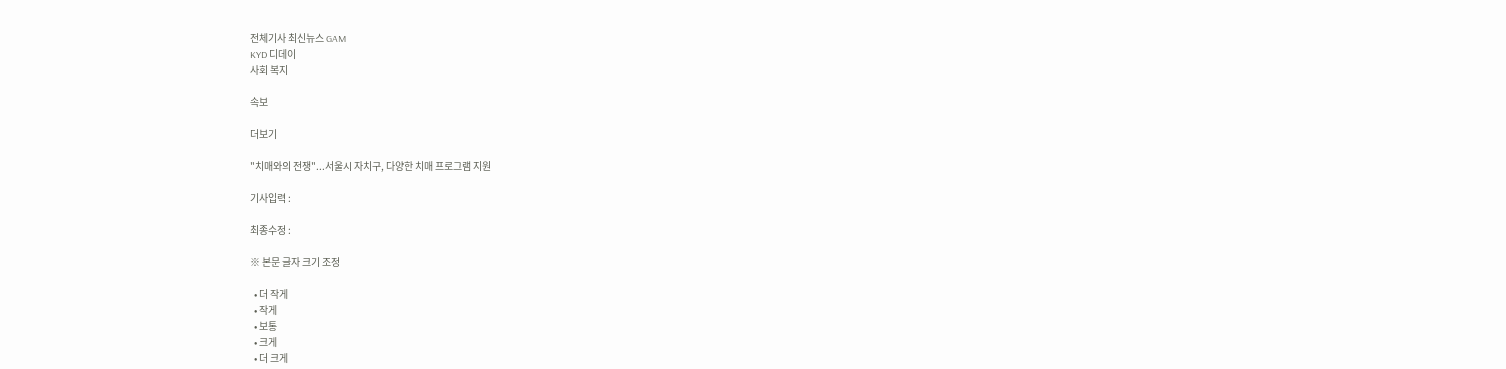전체기사 최신뉴스 GAM
KYD 디데이
사회 복지

속보

더보기

"치매와의 전쟁"...서울시 자치구, 다양한 치매 프로그램 지원

기사입력 :

최종수정 :

※ 본문 글자 크기 조정

  • 더 작게
  • 작게
  • 보통
  • 크게
  • 더 크게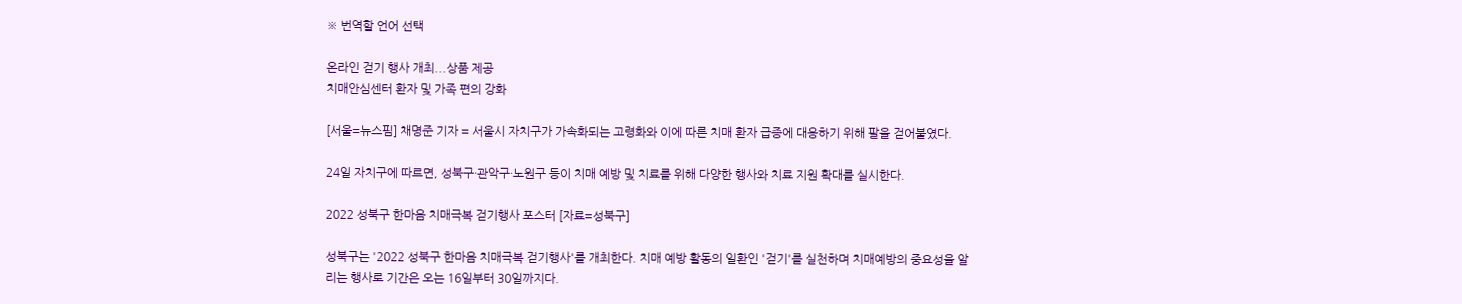※ 번역할 언어 선택

온라인 걷기 행사 개최...상품 제공
치매안심센터 환자 및 가족 편의 강화

[서울=뉴스핌] 채명준 기자 = 서울시 자치구가 가속화되는 고령화와 이에 따른 치매 환자 급증에 대응하기 위해 팔을 걷어붙였다.

24일 자치구에 따르면, 성북구·관악구·노원구 등이 치매 예방 및 치료를 위해 다양한 행사와 치료 지원 확대를 실시한다.

2022 성북구 한마음 치매극복 걷기행사 포스터 [자료=성북구]

성북구는 '2022 성북구 한마음 치매극복 걷기행사'를 개최한다. 치매 예방 활동의 일환인 '걷기'를 실천하며 치매예방의 중요성을 알리는 행사로 기간은 오는 16일부터 30일까지다.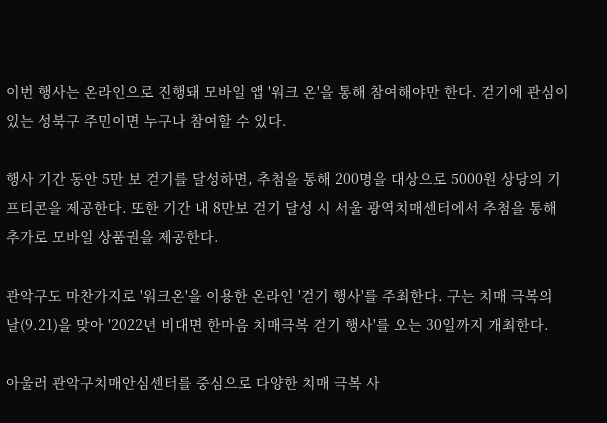이번 행사는 온라인으로 진행돼 모바일 앱 '워크 온'을 통해 참여해야만 한다. 걷기에 관심이 있는 성북구 주민이면 누구나 참여할 수 있다.

행사 기간 동안 5만 보 걷기를 달성하면, 추첨을 통해 200명을 대상으로 5000원 상당의 기프티콘을 제공한다. 또한 기간 내 8만보 걷기 달성 시 서울 광역치매센터에서 추첨을 통해 추가로 모바일 상품권을 제공한다.

관악구도 마찬가지로 '워크온'을 이용한 온라인 '걷기 행사'를 주최한다. 구는 치매 극복의 날(9.21)을 맞아 '2022년 비대면 한마음 치매극복 걷기 행사'를 오는 30일까지 개최한다.

아울러 관악구치매안심센터를 중심으로 다양한 치매 극복 사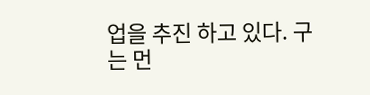업을 추진 하고 있다. 구는 먼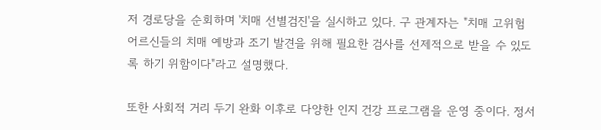저 경로당을 순회하며 '치매 선별검진'을 실시하고 있다. 구 관계자는 "치매 고위험 어르신들의 치매 예방과 조기 발견을 위해 필요한 검사를 선제적으로 받을 수 있도록 하기 위함이다"라고 설명했다.

또한 사회적 거리 두기 완화 이후로 다양한 인지 건강 프로그램을 운영 중이다. 정서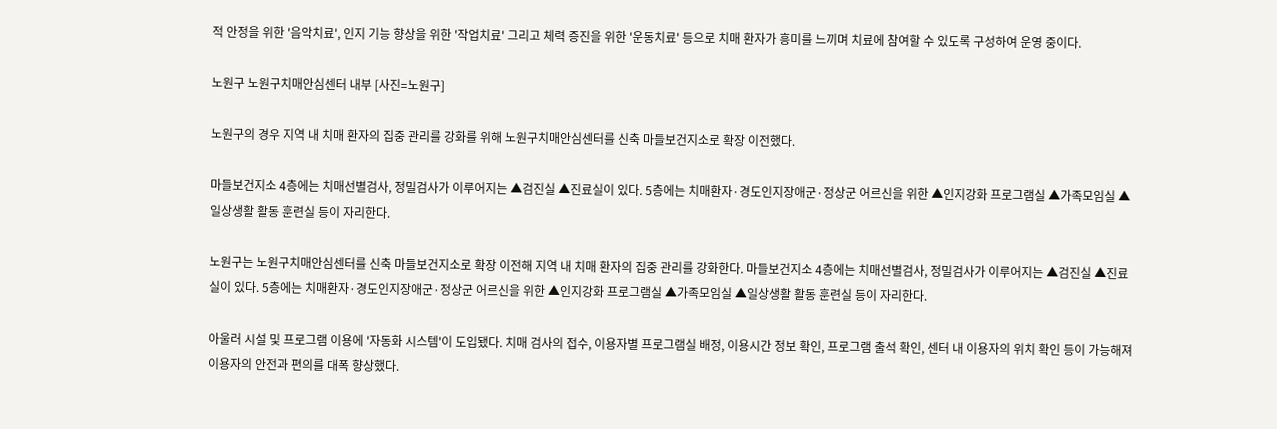적 안정을 위한 '음악치료', 인지 기능 향상을 위한 '작업치료' 그리고 체력 증진을 위한 '운동치료' 등으로 치매 환자가 흥미를 느끼며 치료에 참여할 수 있도록 구성하여 운영 중이다.

노원구 노원구치매안심센터 내부 [사진=노원구]

노원구의 경우 지역 내 치매 환자의 집중 관리를 강화를 위해 노원구치매안심센터를 신축 마들보건지소로 확장 이전했다.

마들보건지소 4층에는 치매선별검사, 정밀검사가 이루어지는 ▲검진실 ▲진료실이 있다. 5층에는 치매환자·경도인지장애군·정상군 어르신을 위한 ▲인지강화 프로그램실 ▲가족모임실 ▲일상생활 활동 훈련실 등이 자리한다.

노원구는 노원구치매안심센터를 신축 마들보건지소로 확장 이전해 지역 내 치매 환자의 집중 관리를 강화한다. 마들보건지소 4층에는 치매선별검사, 정밀검사가 이루어지는 ▲검진실 ▲진료실이 있다. 5층에는 치매환자·경도인지장애군·정상군 어르신을 위한 ▲인지강화 프로그램실 ▲가족모임실 ▲일상생활 활동 훈련실 등이 자리한다.

아울러 시설 및 프로그램 이용에 '자동화 시스템'이 도입됐다. 치매 검사의 접수, 이용자별 프로그램실 배정, 이용시간 정보 확인, 프로그램 출석 확인, 센터 내 이용자의 위치 확인 등이 가능해져 이용자의 안전과 편의를 대폭 향상했다.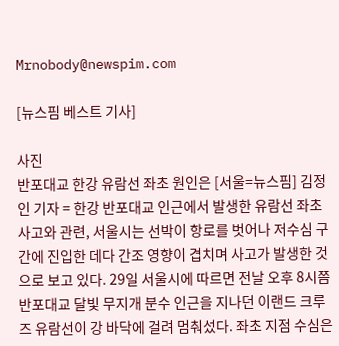Mrnobody@newspim.com

[뉴스핌 베스트 기사]

사진
반포대교 한강 유람선 좌초 원인은 [서울=뉴스핌] 김정인 기자 = 한강 반포대교 인근에서 발생한 유람선 좌초 사고와 관련, 서울시는 선박이 항로를 벗어나 저수심 구간에 진입한 데다 간조 영향이 겹치며 사고가 발생한 것으로 보고 있다. 29일 서울시에 따르면 전날 오후 8시쯤 반포대교 달빛 무지개 분수 인근을 지나던 이랜드 크루즈 유람선이 강 바닥에 걸려 멈춰섰다. 좌초 지점 수심은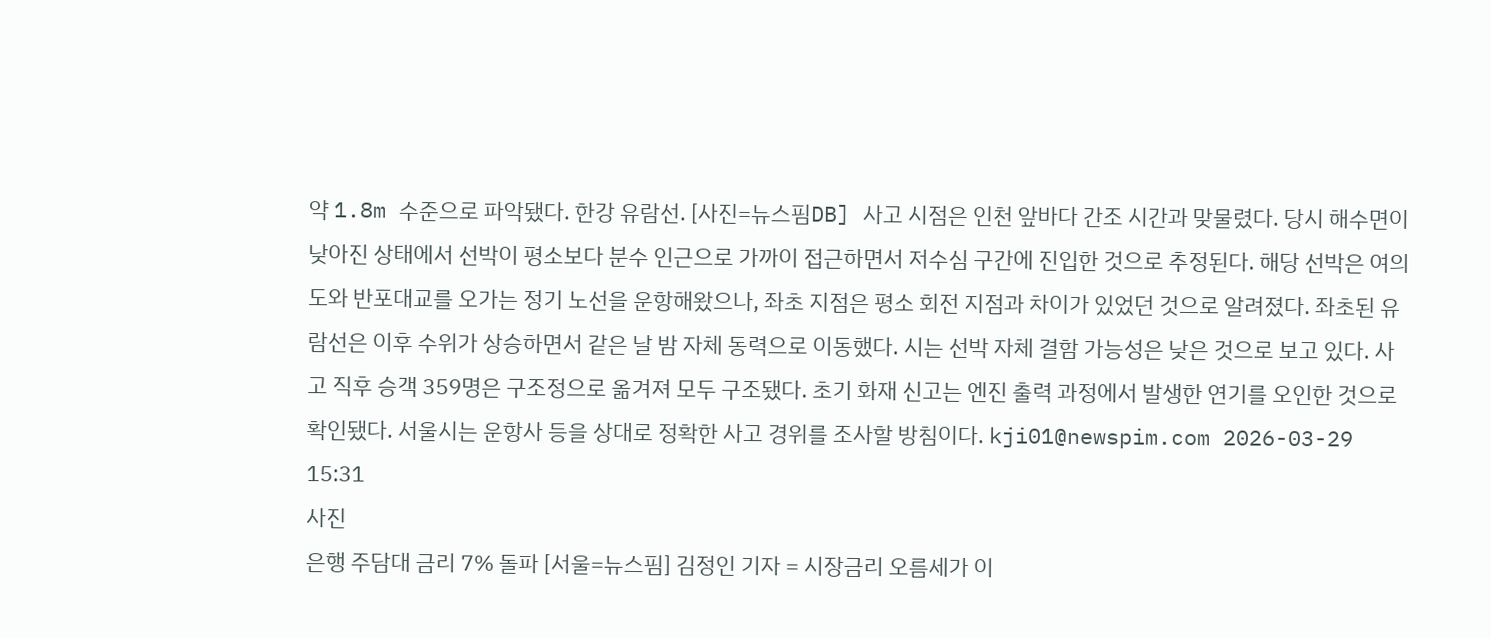약 1.8m 수준으로 파악됐다. 한강 유람선. [사진=뉴스핌DB] 사고 시점은 인천 앞바다 간조 시간과 맞물렸다. 당시 해수면이 낮아진 상태에서 선박이 평소보다 분수 인근으로 가까이 접근하면서 저수심 구간에 진입한 것으로 추정된다. 해당 선박은 여의도와 반포대교를 오가는 정기 노선을 운항해왔으나, 좌초 지점은 평소 회전 지점과 차이가 있었던 것으로 알려졌다. 좌초된 유람선은 이후 수위가 상승하면서 같은 날 밤 자체 동력으로 이동했다. 시는 선박 자체 결함 가능성은 낮은 것으로 보고 있다. 사고 직후 승객 359명은 구조정으로 옮겨져 모두 구조됐다. 초기 화재 신고는 엔진 출력 과정에서 발생한 연기를 오인한 것으로 확인됐다. 서울시는 운항사 등을 상대로 정확한 사고 경위를 조사할 방침이다. kji01@newspim.com 2026-03-29 15:31
사진
은행 주담대 금리 7% 돌파 [서울=뉴스핌] 김정인 기자 = 시장금리 오름세가 이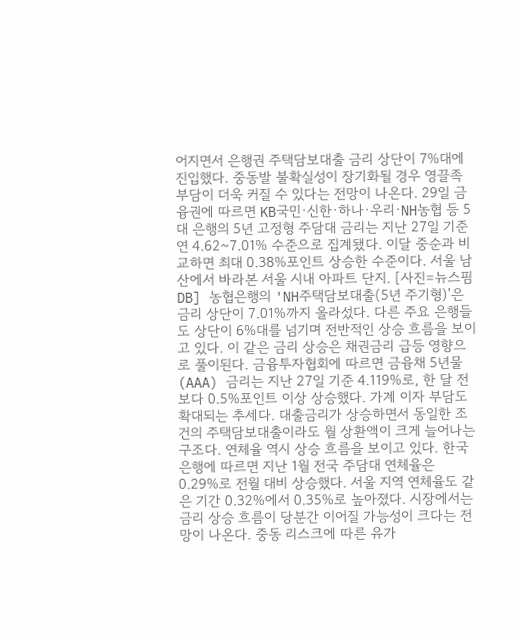어지면서 은행권 주택담보대출 금리 상단이 7%대에 진입했다. 중동발 불확실성이 장기화될 경우 영끌족 부담이 더욱 커질 수 있다는 전망이 나온다. 29일 금융권에 따르면 KB국민·신한·하나·우리·NH농협 등 5대 은행의 5년 고정형 주담대 금리는 지난 27일 기준 연 4.62~7.01% 수준으로 집계됐다. 이달 중순과 비교하면 최대 0.38%포인트 상승한 수준이다. 서울 남산에서 바라본 서울 시내 아파트 단지. [사진=뉴스핌DB] 농협은행의 'NH주택담보대출(5년 주기형)'은 금리 상단이 7.01%까지 올라섰다. 다른 주요 은행들도 상단이 6%대를 넘기며 전반적인 상승 흐름을 보이고 있다. 이 같은 금리 상승은 채권금리 급등 영향으로 풀이된다. 금융투자협회에 따르면 금융채 5년물(AAA) 금리는 지난 27일 기준 4.119%로, 한 달 전보다 0.5%포인트 이상 상승했다. 가계 이자 부담도 확대되는 추세다. 대출금리가 상승하면서 동일한 조건의 주택담보대출이라도 월 상환액이 크게 늘어나는 구조다. 연체율 역시 상승 흐름을 보이고 있다. 한국은행에 따르면 지난 1월 전국 주담대 연체율은 0.29%로 전월 대비 상승했다. 서울 지역 연체율도 같은 기간 0.32%에서 0.35%로 높아졌다. 시장에서는 금리 상승 흐름이 당분간 이어질 가능성이 크다는 전망이 나온다. 중동 리스크에 따른 유가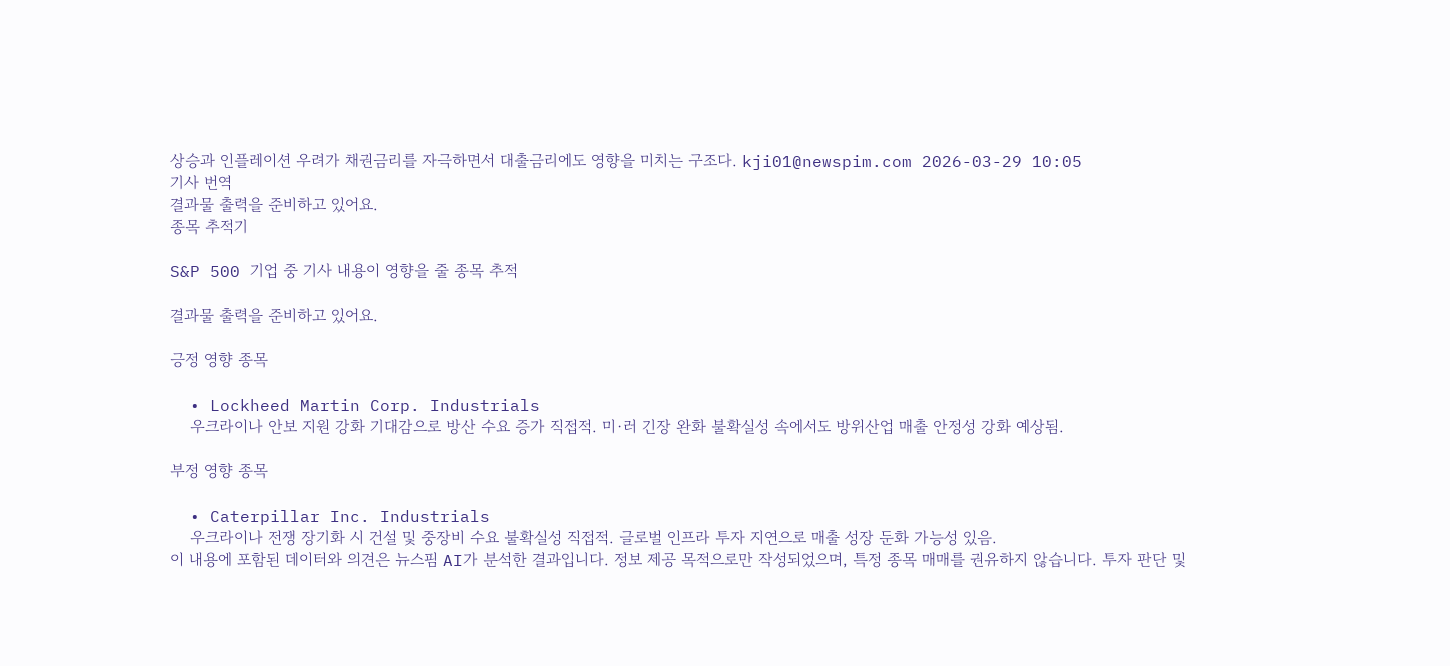상승과 인플레이션 우려가 채권금리를 자극하면서 대출금리에도 영향을 미치는 구조다. kji01@newspim.com 2026-03-29 10:05
기사 번역
결과물 출력을 준비하고 있어요.
종목 추적기

S&P 500 기업 중 기사 내용이 영향을 줄 종목 추적

결과물 출력을 준비하고 있어요.

긍정 영향 종목

  • Lockheed Martin Corp. Industrials
    우크라이나 안보 지원 강화 기대감으로 방산 수요 증가 직접적. 미·러 긴장 완화 불확실성 속에서도 방위산업 매출 안정성 강화 예상됨.

부정 영향 종목

  • Caterpillar Inc. Industrials
    우크라이나 전쟁 장기화 시 건설 및 중장비 수요 불확실성 직접적. 글로벌 인프라 투자 지연으로 매출 성장 둔화 가능성 있음.
이 내용에 포함된 데이터와 의견은 뉴스핌 AI가 분석한 결과입니다. 정보 제공 목적으로만 작성되었으며, 특정 종목 매매를 권유하지 않습니다. 투자 판단 및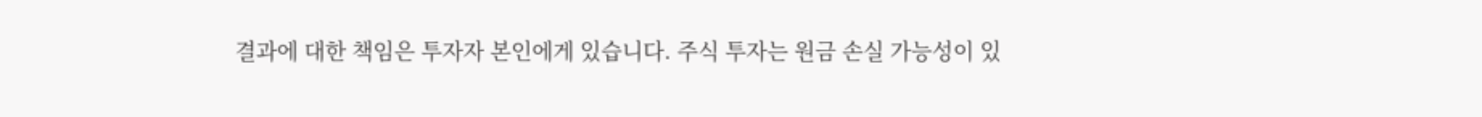결과에 대한 책임은 투자자 본인에게 있습니다. 주식 투자는 원금 손실 가능성이 있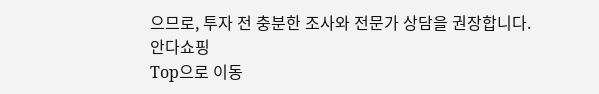으므로, 투자 전 충분한 조사와 전문가 상담을 권장합니다.
안다쇼핑
Top으로 이동